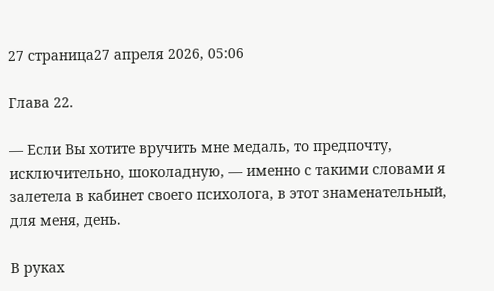27 страница27 апреля 2026, 05:06

Глава 22.

— Если Вы хотите вручить мне медаль, то предпочту, исключительно, шоколадную, — именно с такими словами я залетела в кабинет своего психолога, в этот знаменательный, для меня, день.

В руках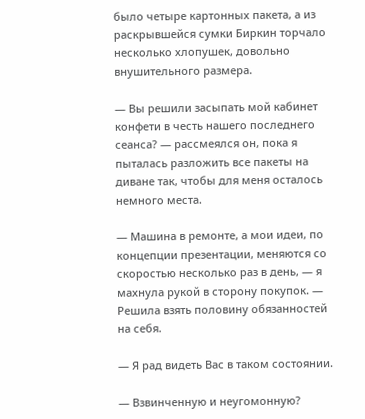было четыре картонных пакета, а из раскрывшейся сумки Биркин торчало несколько хлопушек, довольно внушительного размера.

— Вы решили засыпать мой кабинет конфети в честь нашего последнего сеанса? — рассмеялся он, пока я пыталась разложить все пакеты на диване так, чтобы для меня осталось немного места.

— Машина в ремонте, а мои идеи, по концепции презентации, меняются со скоростью несколько раз в день, — я махнула рукой в сторону покупок. — Решила взять половину обязанностей на себя.

— Я рад видеть Вас в таком состоянии.

— Взвинченную и неугомонную?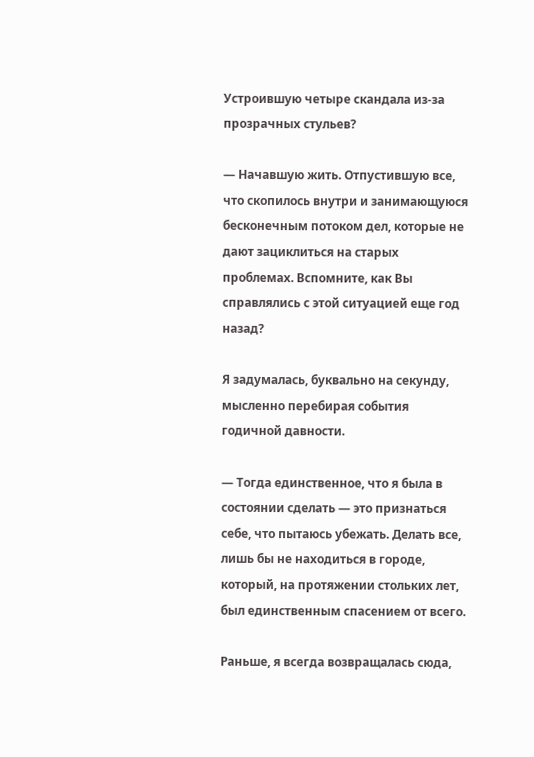Устроившую четыре скандала из-за прозрачных стульев?

— Начавшую жить. Отпустившую все, что скопилось внутри и занимающуюся бесконечным потоком дел, которые не дают зациклиться на старых проблемах. Вспомните, как Вы справлялись с этой ситуацией еще год назад?

Я задумалась, буквально на секунду, мысленно перебирая события годичной давности.

— Тогда единственное, что я была в состоянии сделать — это признаться себе, что пытаюсь убежать. Делать все, лишь бы не находиться в городе, который, на протяжении стольких лет, был единственным спасением от всего.

Раньше, я всегда возвращалась сюда,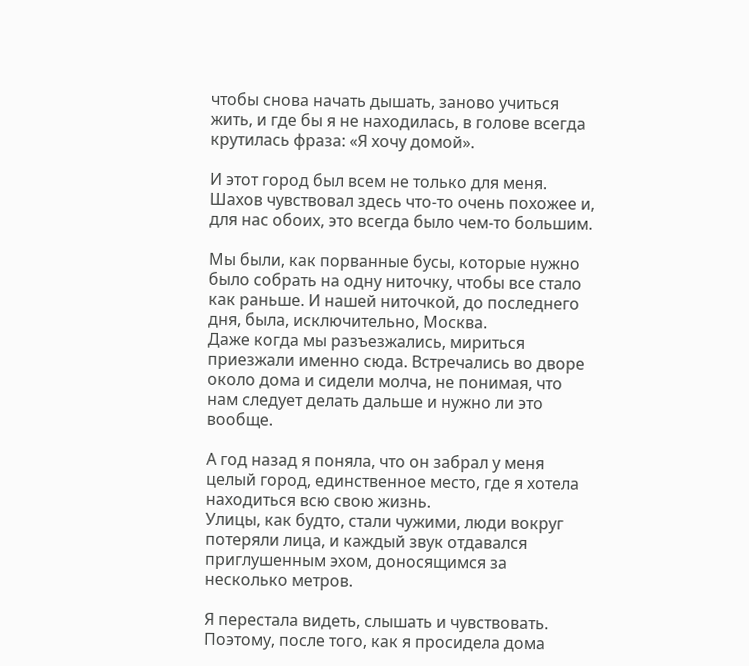чтобы снова начать дышать, заново учиться жить, и где бы я не находилась, в голове всегда крутилась фраза: «Я хочу домой».

И этот город был всем не только для меня. Шахов чувствовал здесь что-то очень похожее и, для нас обоих, это всегда было чем-то большим.

Мы были, как порванные бусы, которые нужно было собрать на одну ниточку, чтобы все стало как раньше. И нашей ниточкой, до последнего дня, была, исключительно, Москва.
Даже когда мы разъезжались, мириться приезжали именно сюда. Встречались во дворе около дома и сидели молча, не понимая, что нам следует делать дальше и нужно ли это вообще.

А год назад я поняла, что он забрал у меня целый город, единственное место, где я хотела находиться всю свою жизнь.
Улицы, как будто, стали чужими, люди вокруг потеряли лица, и каждый звук отдавался приглушенным эхом, доносящимся за несколько метров.

Я перестала видеть, слышать и чувствовать.
Поэтому, после того, как я просидела дома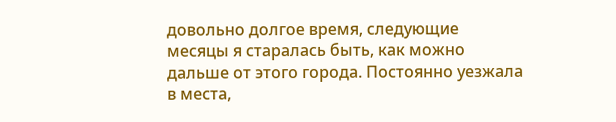довольно долгое время, следующие месяцы я старалась быть, как можно дальше от этого города. Постоянно уезжала в места,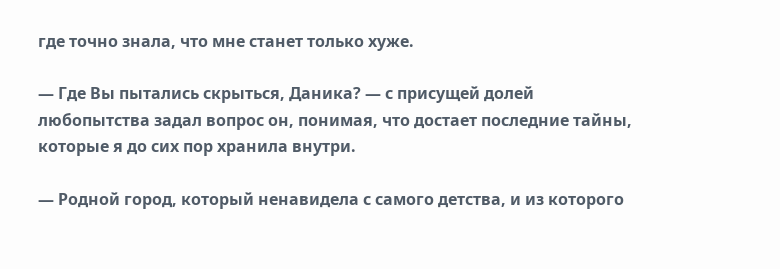где точно знала, что мне станет только хуже.

— Где Вы пытались скрыться, Даника? — с присущей долей любопытства задал вопрос он, понимая, что достает последние тайны, которые я до сих пор хранила внутри.

— Родной город, который ненавидела с самого детства, и из которого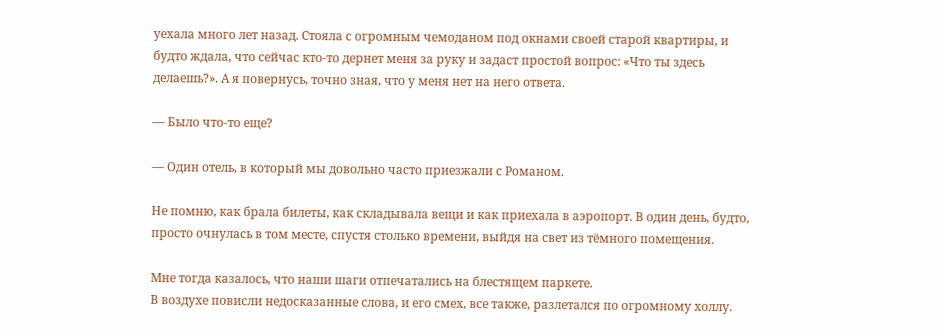уехала много лет назад. Стояла с огромным чемоданом под окнами своей старой квартиры, и будто ждала, что сейчас кто-то дернет меня за руку и задаст простой вопрос: «Что ты здесь делаешь?». А я повернусь, точно зная, что у меня нет на него ответа.

— Было что-то еще?

— Один отель, в который мы довольно часто приезжали с Романом.

Не помню, как брала билеты, как складывала вещи и как приехала в аэропорт. В один день, будто, просто очнулась в том месте, спустя столько времени, выйдя на свет из тёмного помещения.

Мне тогда казалось, что наши шаги отпечатались на блестящем паркете.
В воздухе повисли недосказанные слова, и его смех, все также, разлетался по огромному холлу.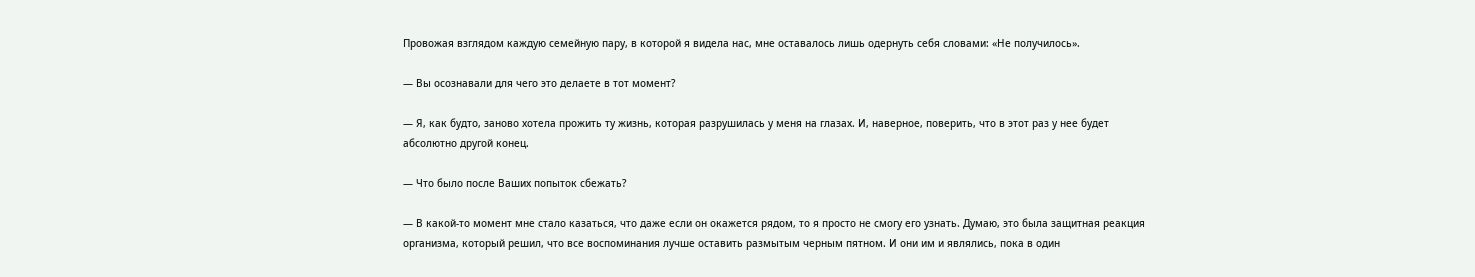Провожая взглядом каждую семейную пару, в которой я видела нас, мне оставалось лишь одернуть себя словами: «Не получилось».

— Вы осознавали для чего это делаете в тот момент?

— Я, как будто, заново хотела прожить ту жизнь, которая разрушилась у меня на глазах. И, наверное, поверить, что в этот раз у нее будет абсолютно другой конец.

— Что было после Ваших попыток сбежать?

— В какой-то момент мне стало казаться, что даже если он окажется рядом, то я просто не смогу его узнать. Думаю, это была защитная реакция организма, который решил, что все воспоминания лучше оставить размытым черным пятном. И они им и являлись, пока в один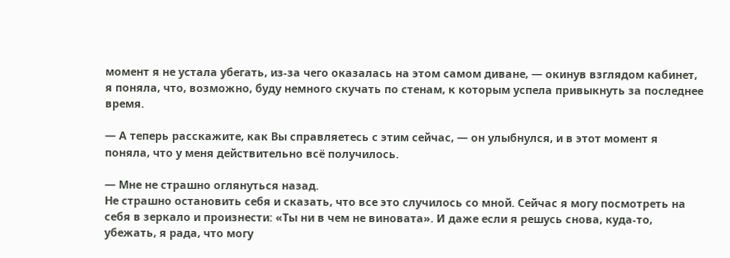момент я не устала убегать, из-за чего оказалась на этом самом диване, — окинув взглядом кабинет, я поняла, что, возможно, буду немного скучать по стенам, к которым успела привыкнуть за последнее время.

— А теперь расскажите, как Вы справляетесь с этим сейчас, — он улыбнулся, и в этот момент я поняла, что у меня действительно всё получилось.

— Мне не страшно оглянуться назад.
Не страшно остановить себя и сказать, что все это случилось со мной. Сейчас я могу посмотреть на себя в зеркало и произнести: «Ты ни в чем не виновата». И даже если я решусь снова, куда-то, убежать, я рада, что могу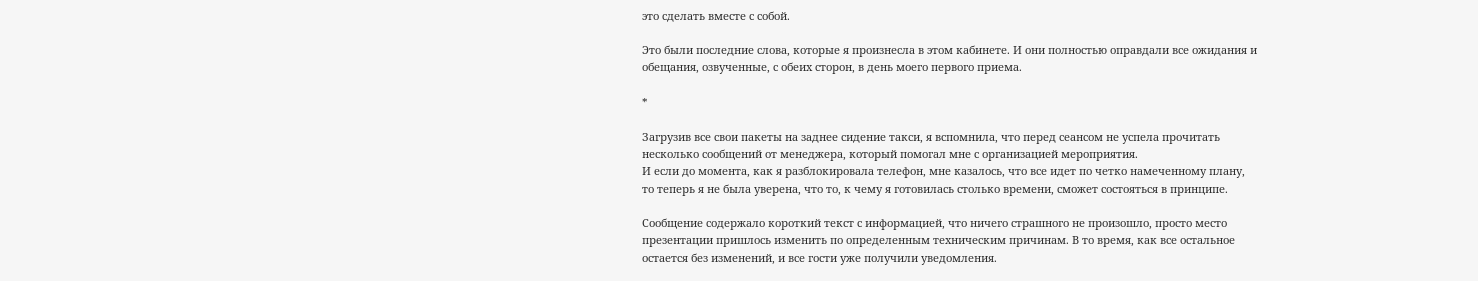это сделать вместе с собой.

Это были последние слова, которые я произнесла в этом кабинете. И они полностью оправдали все ожидания и обещания, озвученные, с обеих сторон, в день моего первого приема.

*

Загрузив все свои пакеты на заднее сидение такси, я вспомнила, что перед сеансом не успела прочитать несколько сообщений от менеджера, который помогал мне с организацией мероприятия.
И если до момента, как я разблокировала телефон, мне казалось, что все идет по четко намеченному плану, то теперь я не была уверена, что то, к чему я готовилась столько времени, сможет состояться в принципе.

Сообщение содержало короткий текст с информацией, что ничего страшного не произошло, просто место презентации пришлось изменить по определенным техническим причинам. В то время, как все остальное остается без изменений, и все гости уже получили уведомления.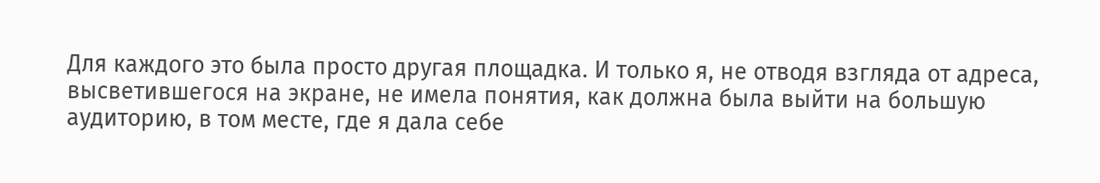Для каждого это была просто другая площадка. И только я, не отводя взгляда от адреса, высветившегося на экране, не имела понятия, как должна была выйти на большую аудиторию, в том месте, где я дала себе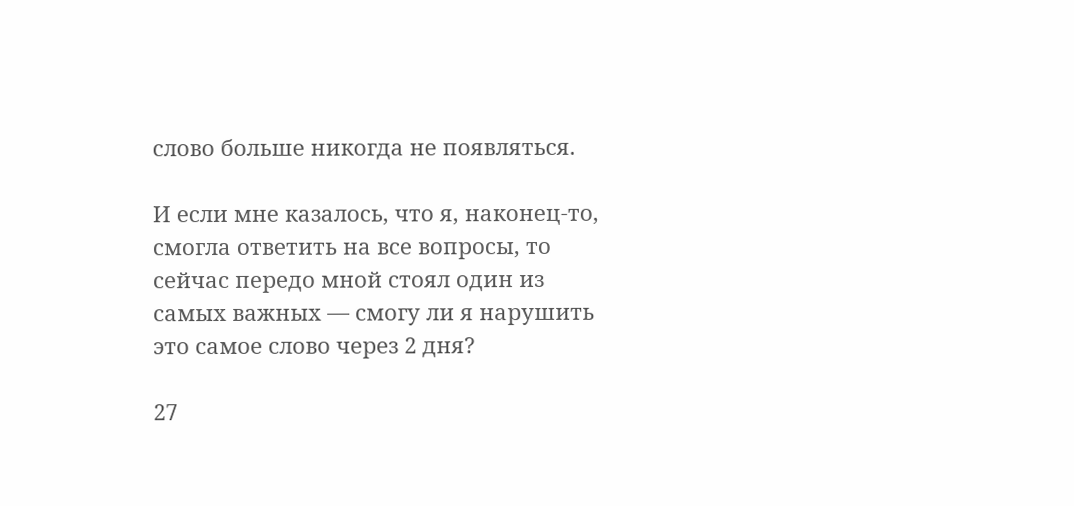слово больше никогда не появляться.

И если мне казалось, что я, наконец-то, смогла ответить на все вопросы, то сейчас передо мной стоял один из самых важных — смогу ли я нарушить это самое слово через 2 дня?

27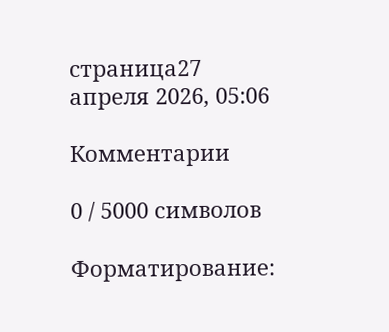страница27 апреля 2026, 05:06

Комментарии

0 / 5000 символов

Форматирование: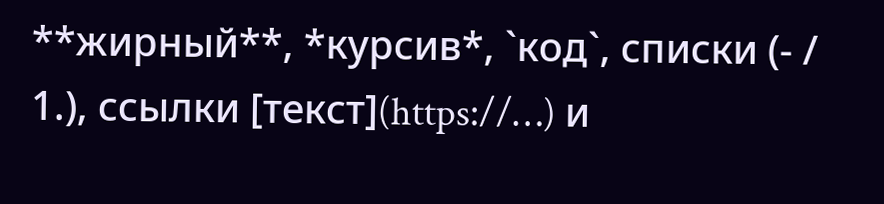**жирный**, *курсив*, `код`, списки (- / 1.), ссылки [текст](https://…) и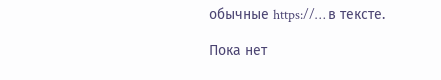обычные https://… в тексте.

Пока нет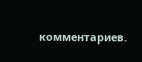комментариев.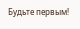Будьте первым!